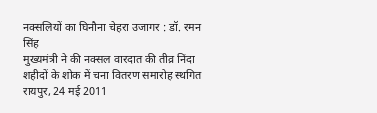नक्सलियों का घिनौना चेहरा उजागर : डॉ. रमन सिंह
मुख्यमंत्री ने की नक्सल वारदात की तीव्र निंदा
शहीदों के शोक में चना वितरण समारोह स्थगित
रायपुर, 24 मई 2011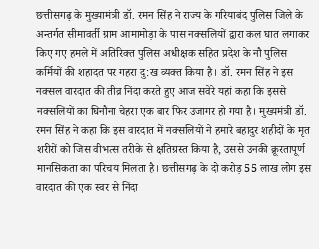छत्तीसगढ़ के मुख्यामंत्री डॉ. रमन सिंह ने राज्य के गरियाबंद पुलिस जिले के अन्तर्गत सीमावर्ती ग्राम आमामोड़ा के पास नक्सलियों द्वारा कल घात लगाकर किए गए हमले में अतिरिक्त पुलिस अधीक्षक सहित प्रदेश के नौ पुलिस कर्मियों की शहादत पर गहरा दु:ख व्यक्त किया है। डॉ. रमन सिंह ने इस नक्सल वारदात की तीव्र निंदा करते हुए आज सवेरे यहां कहा कि इससे नक्सलियों का घिनौना चेहरा एक बार फिर उजागर हो गया है। मुख्यमंत्री डॉ. रमन सिंह ने कहा कि इस वारदात में नक्सलियों ने हमारे बहादुर शहीदों के मृत शरीरों को जिस वीभत्स तरीके से क्षतिग्रस्त किया है, उससे उनकी क्रूरतापूर्ण मानसिकता का परिचय मिलता है। छत्तीसगढ़ के दो करोड़ 55 लाख लोग इस वारदात की एक स्वर से निंदा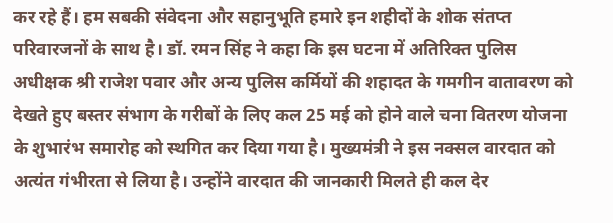कर रहे हैं। हम सबकी संवेदना और सहानुभूति हमारे इन शहीदों के शोक संतप्त परिवारजनों के साथ है। डॉ. रमन सिंह ने कहा कि इस घटना में अतिरिक्त पुलिस अधीक्षक श्री राजेश पवार और अन्य पुलिस कर्मियों की शहादत के गमगीन वातावरण को देखते हुए बस्तर संभाग के गरीबों के लिए कल 25 मई को होने वाले चना वितरण योजना के शुभारंभ समारोह को स्थगित कर दिया गया है। मुख्यमंत्री ने इस नक्सल वारदात को अत्यंत गंभीरता से लिया है। उन्होंने वारदात की जानकारी मिलते ही कल देर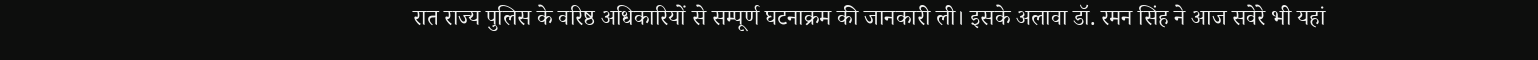रात राज्य पुलिस के वरिष्ठ अधिकारियों से सम्पूर्ण घटनाक्रम की जानकारी ली। इसके अलावा डॉ. रमन सिंह ने आज सवेरे भी यहां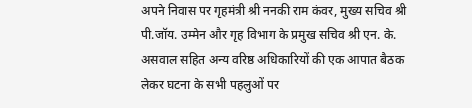अपने निवास पर गृहमंत्री श्री ननकी राम कंवर, मुख्य सचिव श्री पी.जॉय. उम्मेन और गृह विभाग के प्रमुख सचिव श्री एन. के. असवाल सहित अन्य वरिष्ठ अधिकारियों की एक आपात बैठक लेकर घटना के सभी पहलुओं पर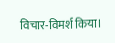विचार-विमर्श किया।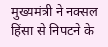मुख्यमंत्री ने नक्सल हिंसा से निपटने के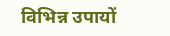विभिन्न उपायों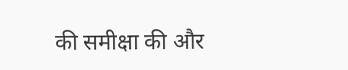की समीक्षा की और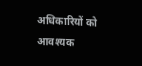अधिकारियों को आवश्यक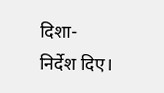दिशा-निर्देश दिए।